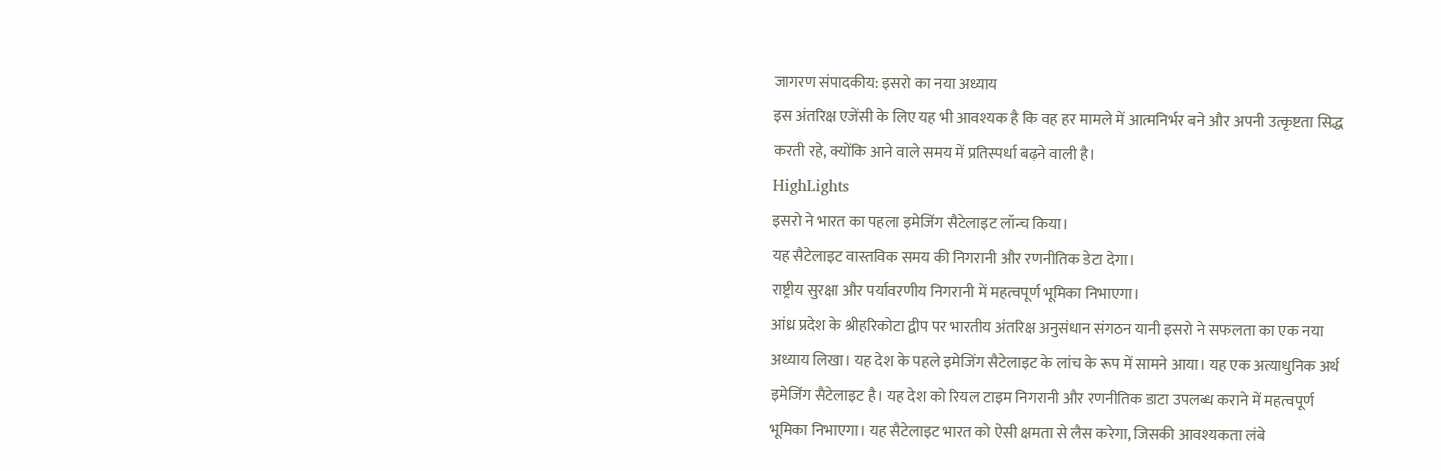जागरण संपादकीय: इसरो का नया अध्याय
इस अंतरिक्ष एजेंसी के लिए यह भी आवश्यक है कि वह हर मामले में आत्मनिर्भर बने और अपनी उत्कृष्टता सिद्ध करती रहे, क्योंकि आने वाले समय में प्रतिस्पर्धा बढ़ने वाली है।
HighLights
इसरो ने भारत का पहला इमेजिंग सैटेलाइट लॉन्च किया।
यह सैटेलाइट वास्तविक समय की निगरानी और रणनीतिक डेटा देगा।
राष्ट्रीय सुरक्षा और पर्यावरणीय निगरानी में महत्वपूर्ण भूमिका निभाएगा।
आंध्र प्रदेश के श्रीहरिकोटा द्वीप पर भारतीय अंतरिक्ष अनुसंधान संगठन यानी इसरो ने सफलता का एक नया अध्याय लिखा। यह देश के पहले इमेजिंग सैटेलाइट के लांच के रूप में सामने आया। यह एक अत्याधुनिक अर्थ इमेजिंग सैटेलाइट है। यह देश को रियल टाइम निगरानी और रणनीतिक डाटा उपलब्ध कराने में महत्वपूर्ण भूमिका निभाएगा। यह सैटेलाइट भारत को ऐसी क्षमता से लैस करेगा, जिसकी आवश्यकता लंबे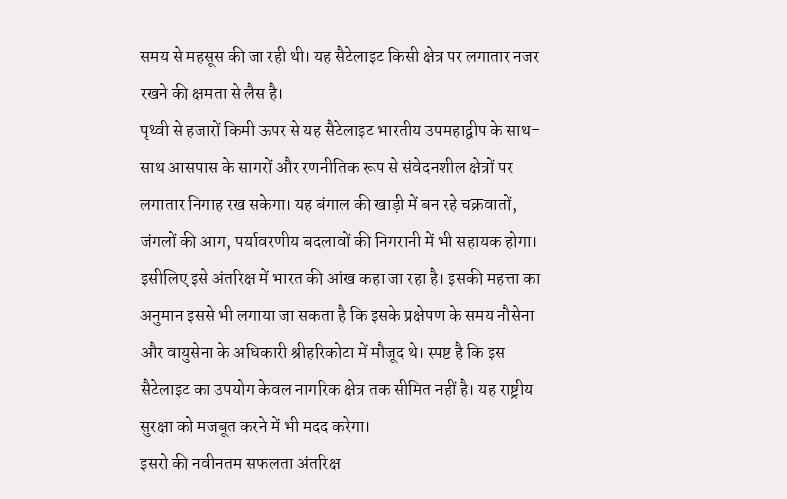समय से महसूस की जा रही थी। यह सैटेलाइट किसी क्षेत्र पर लगातार नजर रखने की क्षमता से लैस है।
पृथ्वी से हजारों किमी ऊपर से यह सैटेलाइट भारतीय उपमहाद्वीप के साथ-साथ आसपास के सागरों और रणनीतिक रूप से संवेदनशील क्षेत्रों पर लगातार निगाह रख सकेगा। यह बंगाल की खाड़ी में बन रहे चक्रवातों, जंगलों की आग, पर्यावरणीय बदलावों की निगरानी में भी सहायक होगा। इसीलिए इसे अंतरिक्ष में भारत की आंख कहा जा रहा है। इसकी महत्ता का अनुमान इससे भी लगाया जा सकता है कि इसके प्रक्षेपण के समय नौसेना और वायुसेना के अधिकारी श्रीहरिकोटा में मौजूद थे। स्पष्ट है कि इस सैटेलाइट का उपयोग केवल नागरिक क्षेत्र तक सीमित नहीं है। यह राष्ट्रीय सुरक्षा को मजबूत करने में भी मदद करेगा।
इसरो की नवीनतम सफलता अंतरिक्ष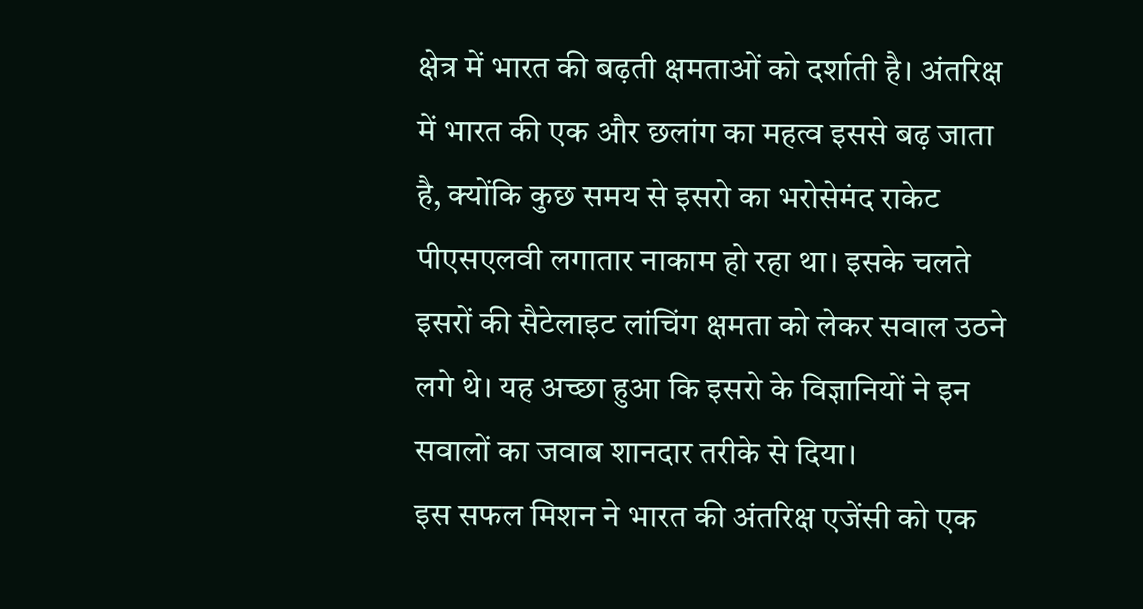क्षेत्र में भारत की बढ़ती क्षमताओं को दर्शाती है। अंतरिक्ष में भारत की एक और छलांग का महत्व इससे बढ़ जाता है, क्योंकि कुछ समय से इसरो का भरोसेमंद राकेट पीएसएलवी लगातार नाकाम हो रहा था। इसके चलते इसरों की सैटेलाइट लांचिंग क्षमता को लेकर सवाल उठने लगे थे। यह अच्छा हुआ कि इसरो के विज्ञानियों ने इन सवालों का जवाब शानदार तरीके से दिया।
इस सफल मिशन ने भारत की अंतरिक्ष एजेंसी को एक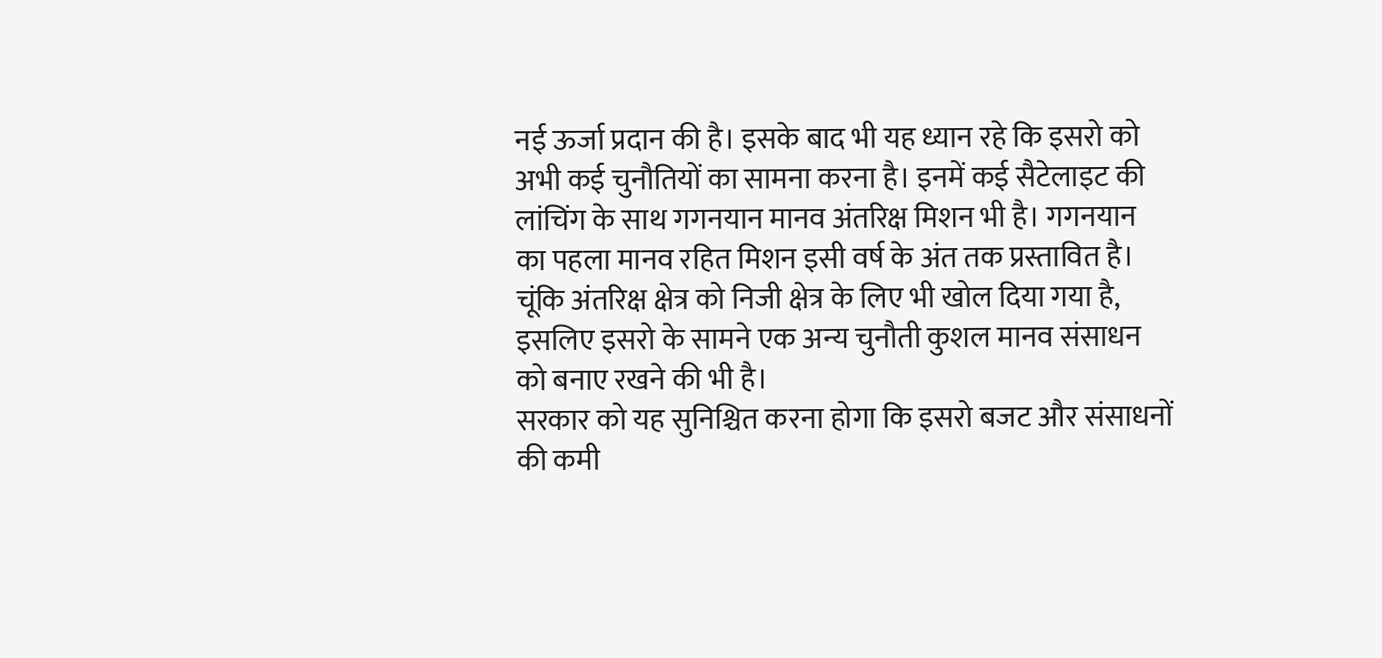नई ऊर्जा प्रदान की है। इसके बाद भी यह ध्यान रहे कि इसरो को अभी कई चुनौतियों का सामना करना है। इनमें कई सैटेलाइट की लांचिंग के साथ गगनयान मानव अंतरिक्ष मिशन भी है। गगनयान का पहला मानव रहित मिशन इसी वर्ष के अंत तक प्रस्तावित है। चूंकि अंतरिक्ष क्षेत्र को निजी क्षेत्र के लिए भी खोल दिया गया है, इसलिए इसरो के सामने एक अन्य चुनौती कुशल मानव संसाधन को बनाए रखने की भी है।
सरकार को यह सुनिश्चित करना होगा कि इसरो बजट और संसाधनों की कमी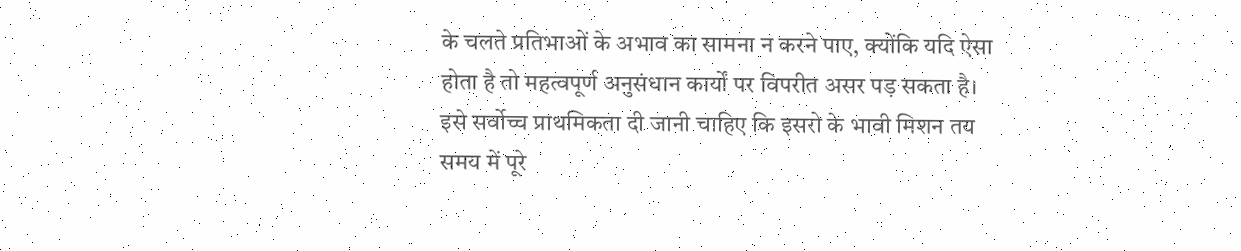के चलते प्रतिभाओं के अभाव का सामना न करने पाए, क्योंकि यदि ऐसा होता है तो महत्वपूर्ण अनुसंधान कार्यों पर विपरीत असर पड़ सकता है। इसे सर्वोच्च प्राथमिकता दी जानी चाहिए कि इसरो के भावी मिशन तय समय में पूरे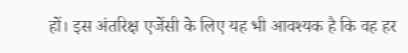हों। इस अंतरिक्ष एजेंसी के लिए यह भी आवश्यक है कि वह हर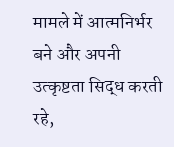मामले में आत्मनिर्भर बने और अपनी उत्कृष्टता सिद्ध करती रहे,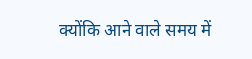क्योंकि आने वाले समय में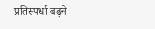प्रतिस्पर्धा बढ़ने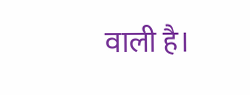वाली है।